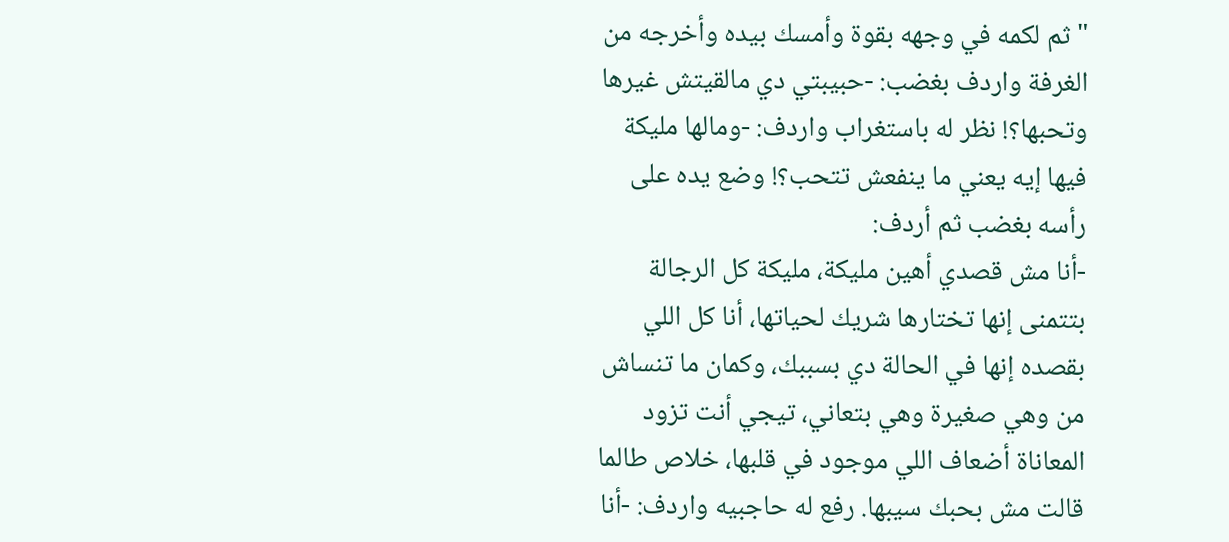"ثم لكمه في وجهه بقوة وأمسك بيده وأخرجه من الغرفة واردف بغضب: -حبيبتي دي مالقيتش غيرها وتحبها؟! نظر له باستغراب واردف: -ومالها مليكة فيها إيه يعني ما ينفعش تتحب؟! وضع يده على رأسه بغضب ثم أردف:
-أنا مش قصدي أهين مليكة، مليكة كل الرجالة بتتمنى إنها تختارها شريك لحياتها، أنا كل اللي بقصده إنها في الحالة دي بسببك، وكمان ما تنساش من وهي صغيرة وهي بتعاني، تيجي أنت تزود المعاناة أضعاف اللي موجود في قلبها، خلاص طالما قالت مش بحبك سيبها. رفع له حاجبيه واردف: -أنا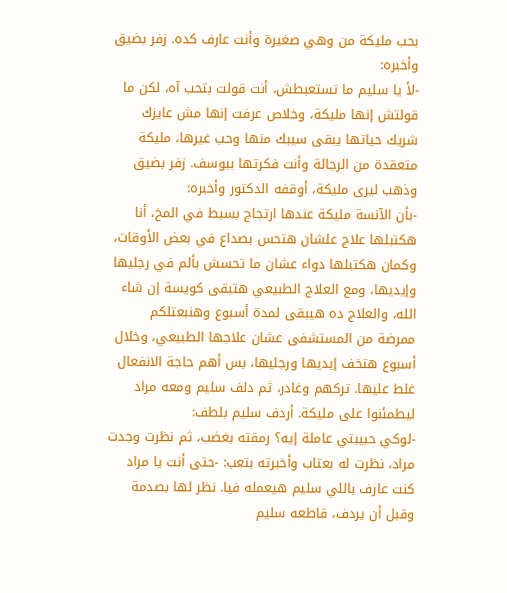بحب مليكة من وهي صغيرة وأنت عارف كده. زفر بضيق وأخبره:
-لأ يا سليم ما تستعبطش، أنت قولت بتحب آه، لكن ما قولتش إنها مليكة، وخلاص عرفت إنها مش عايزك شريك حياتها يبقى سيبك منها وحب غيرها، مليكة متعقدة من الرجالة وأنت فكرتها بيوسف. زفر بضيق وذهب ليرى مليكة، أوقفه الدكتور وأخبره:
-بأن الآنسة مليكة عندها ارتجاج بسيط في المخ، أنا هكتبلها علاج علشان هتحس بصداع في بعض الأوقات، وكمان هكتبلها دواء عشان ما تحسش بألم في رجليها وإيديها، ومع العلاج الطبيعي هتبقى كويسة إن شاء الله، والعلاج ده هيبقى لمدة أسبوع وهنبعتلكم ممرضة من المستشفى عشان علاجها الطبيعي، وخلال أسبوع هتخف إيديها ورجليها، بس أهم حاجة الانفعال غلط عليها. تركهم وغادر، ثم دلف سليم ومعه مراد ليطمئنوا على مليكة. أردف سليم بلطف:
-لوكي حبيبتي عاملة إيه؟ رمقته بغضب، ثم نظرت وجدت مراد، نظرت له بعتاب وأخبرته بتعب: -حتى أنت يا مراد كنت عارف باللي سليم هيعمله فيا. نظر لها بصدمة وقبل أن يردف، قاطعه سليم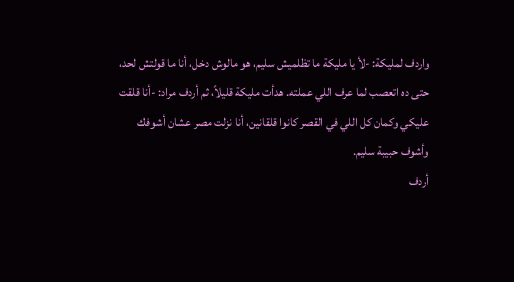واردف لمليكة: -لأ يا مليكة ما تظلميش سليم، هو مالوش دخل، أنا ما قولتش لحد، حتى ده اتعصب لما عرف اللي عملته. هدأت مليكة قليلاً، ثم أردف مراد: -أنا قلقت عليكي وكمان كل اللي في القصر كانوا قلقانين، أنا نزلت مصر عشان أشوفك وأشوف حبيبة سليم.
أردف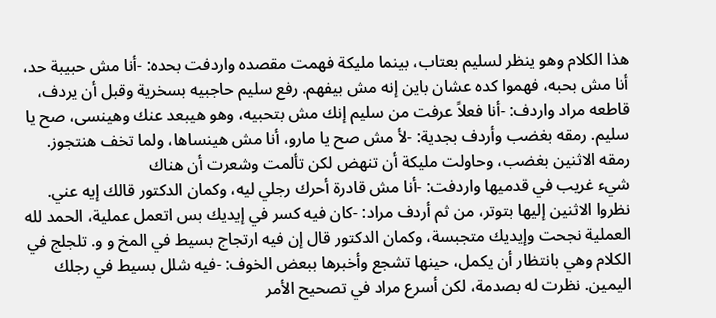هذا الكلام وهو ينظر لسليم بعتاب، بينما مليكة فهمت مقصده واردفت بحده: -أنا مش حبيبة حد، أنا مش بحبه، فهموا كده عشان باين إنه مش بيفهم. رفع سليم حاجبيه بسخرية وقبل أن يردف، قاطعه مراد واردف: -أنا فعلاً عرفت من سليم إنك مش بتحبيه، وهو هيبعد عنك وهينسى، صح يا سليم. رمقه بغضب وأردف بجدية: -لأ مش صح يا مارو، أنا مش هينساها، ولما تخف هنتجوز. رمقه الاثنين بغضب، وحاولت مليكة أن تنهض لكن تألمت وشعرت أن هناك
شيء غريب في قدميها واردفت: -أنا مش قادرة أحرك رجلي ليه، وكمان الدكتور قالك إيه عني. نظروا الاثنين إليها بتوتر، من ثم أردف مراد: -كان فيه كسر في إيديك بس اتعمل عملية، الحمد لله العملية نجحت وإيديك متجبسة، وكمان الدكتور قال إن فيه ارتجاج بسيط في المخ و و. تلجلج في الكلام وهي بانتظار أن يكمل، حينها تشجع وأخبرها ببعض الخوف: -فيه شلل بسيط في رجلك اليمين. نظرت له بصدمة، لكن أسرع مراد في تصحيح الأمر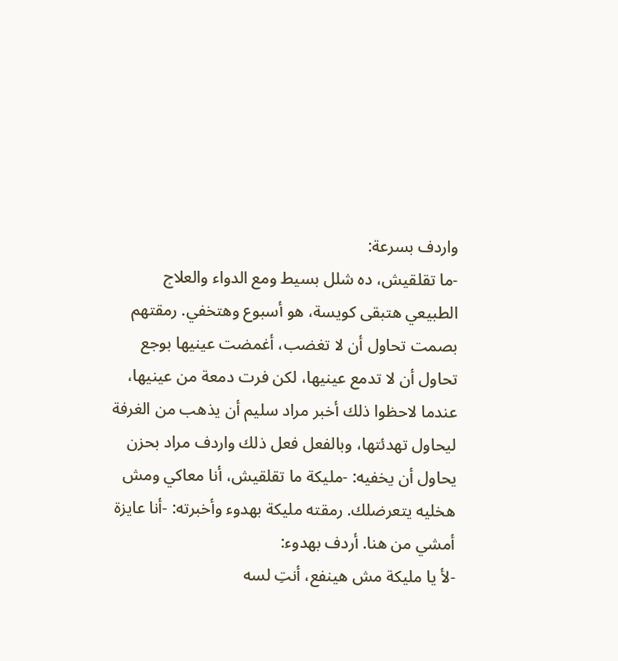واردف بسرعة:
-ما تقلقيش، ده شلل بسيط ومع الدواء والعلاج الطبيعي هتبقى كويسة، هو أسبوع وهتخفي. رمقتهم بصمت تحاول أن لا تغضب، أغمضت عينيها بوجع تحاول أن لا تدمع عينيها، لكن فرت دمعة من عينيها، عندما لاحظوا ذلك أخبر مراد سليم أن يذهب من الغرفة ليحاول تهدئتها، وبالفعل فعل ذلك واردف مراد بحزن يحاول أن يخفيه: -مليكة ما تقلقيش، أنا معاكي ومش هخليه يتعرضلك. رمقته مليكة بهدوء وأخبرته: -أنا عايزة أمشي من هنا. أردف بهدوء:
-لأ يا مليكة مش هينفع، أنتِ لسه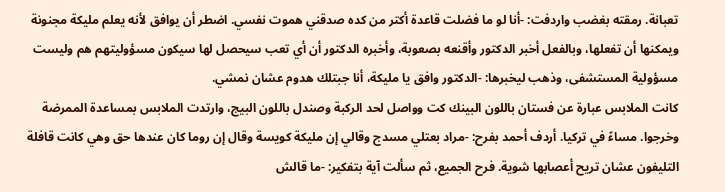تعبانة. رمقته بغضب واردفت: -أنا لو ما فضلت قاعدة أكتر من كده صدقني هموت نفسي. اضطر أن يوافق لأنه يعلم مليكة مجنونة ويمكنها أن تفعلها، وبالفعل أخبر الدكتور وأقنعه بصعوبة، وأخبره الدكتور أن أي تعب سيحصل لها سيكون مسؤوليتهم هم وليست مسؤولية المستشفى، وذهب ليخبرها: -الدكتور وافق يا مليكة، أنا جبتلك هدوم عشان نمشي.
كانت الملابس عبارة عن فستان باللون البينك كت وواصل لحد الركبة وصندل باللون البيج، وارتدت الملابس بمساعدة الممرضة وخرجوا. مساءً في تركيا. أردف أحمد بفرح: -مراد بعتلي مسدج وقالي إن مليكة كويسة وقال إن روما كان عندها حق وهي كانت قافلة التليفون عشان تريح أعصابها شوية. فرح الجميع، ثم سألت آية بتفكير: -ما قالش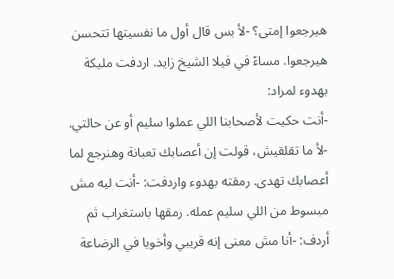هيرجعوا إمتى؟ -لأ بس قال أول ما نفسيتها تتحسن هيرجعوا. مساءً في فيلا الشيخ زايد. اردفت مليكة بهدوء لمراد:
-أنت حكيت لأصحابنا اللي عملوا سليم أو عن حالتي. -لأ ما تقلقيش، قولت إن أعصابك تعبانة وهنرجع لما أعصابك تهدى. رمقته بهدوء واردفت: -أنت ليه مش مبسوط من اللي سليم عمله. رمقها باستغراب ثم أردف: -أنا مش معنى إنه قريبي وأخويا في الرضاعة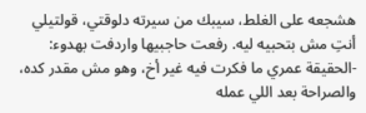هشجعه على الغلط، سيبك من سيرته دلوقتي، قولتيلي أنتِ مش بتحبيه ليه. رفعت حاجبيها واردفت بهدوء:
-الحقيقة عمري ما فكرت فيه غير أخ، وهو مش مقدر كده، والصراحة بعد اللي عمله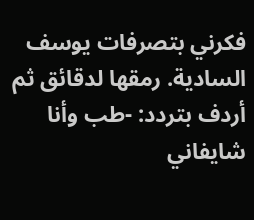فكرني بتصرفات يوسف السادية. رمقها لدقائق ثم أردف بتردد: -طب وأنا شايفاني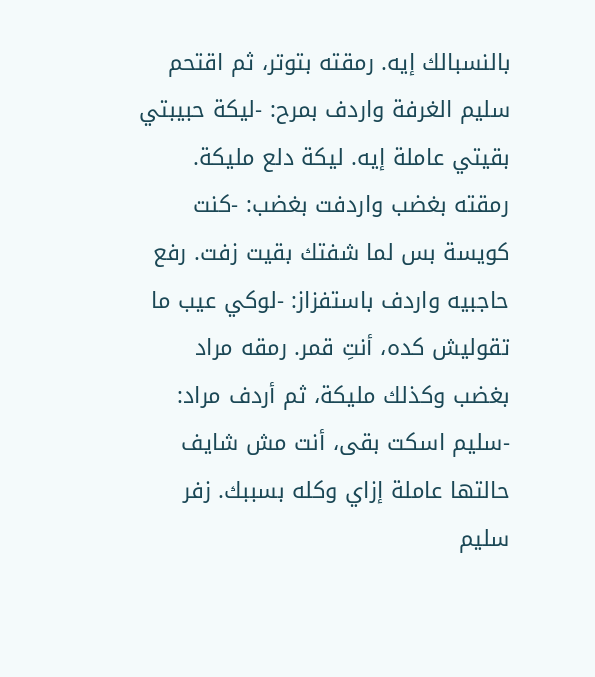بالنسبالك إيه. رمقته بتوتر، ثم اقتحم سليم الغرفة واردف بمرح: -ليكة حبيبتي بقيتي عاملة إيه. ليكة دلع مليكة. رمقته بغضب واردفت بغضب: -كنت كويسة بس لما شفتك بقيت زفت. رفع حاجبيه واردف باستفزاز: -لوكي عيب ما تقوليش كده، أنتِ قمر. رمقه مراد بغضب وكذلك مليكة، ثم أردف مراد:
-سليم اسكت بقى، أنت مش شايف حالتها عاملة إزاي وكله بسببك. زفر سليم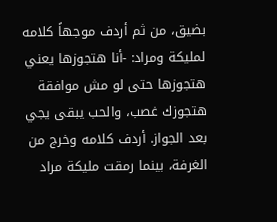بضيق، من ثم أردف موجهاً كلامه لمليكة ومراد: -أنا هتجوزها يعني هتجوزها حتى لو مش موافقة هتجوزك غصب، والحب يبقى يجي بعد الجواز. أردف كلامه وخرج من الغرفة، بينما رمقت مليكة مراد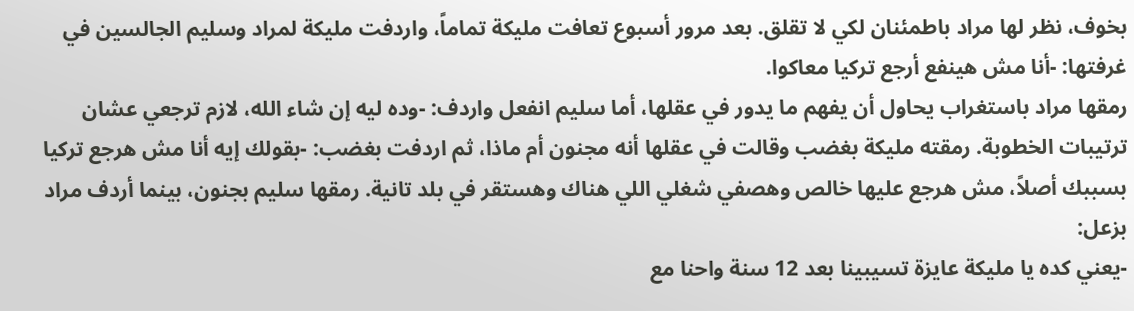بخوف، نظر لها مراد باطمئنان لكي لا تقلق. بعد مرور أسبوع تعافت مليكة تماماً، واردفت مليكة لمراد وسليم الجالسين في غرفتها: -أنا مش هينفع أرجع تركيا معاكوا.
رمقها مراد باستغراب يحاول أن يفهم ما يدور في عقلها، أما سليم انفعل واردف: -وده ليه إن شاء الله، لازم ترجعي عشان ترتيبات الخطوبة. رمقته مليكة بغضب وقالت في عقلها أنه مجنون أم ماذا، ثم اردفت بغضب: -بقولك إيه أنا مش هرجع تركيا بسببك أصلاً، مش هرجع عليها خالص وهصفي شغلي اللي هناك وهستقر في بلد تانية. رمقها سليم بجنون، بينما أردف مراد بزعل:
-يعني كده يا مليكة عايزة تسيبينا بعد 12 سنة واحنا مع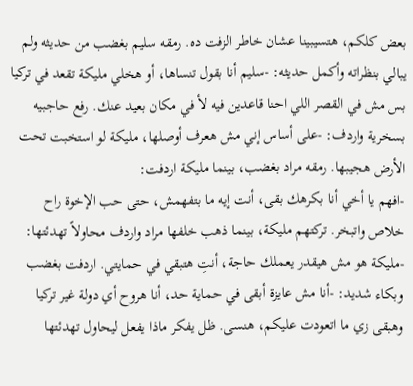بعض كلكم، هتسيبينا عشان خاطر الزفت ده. رمقه سليم بغضب من حديثه ولم يبالي بنظراته وأكمل حديثه: -سليم أنا بقول تنساها، أو هخلي مليكة تقعد في تركيا بس مش في القصر اللي احنا قاعدين فيه لأ في مكان بعيد عنك. رفع حاجبيه بسخرية واردف: -على أساس إني مش هعرف أوصلها، مليكة لو استخبت تحت الأرض هجيبها. رمقه مراد بغضب، بينما مليكة اردفت:
-افهم يا أخي أنا بكرهك بقى، أنت إيه ما بتفهمش، حتى حب الإخوة راح خلاص واتبخر. تركتهم مليكة، بينما ذهب خلفها مراد واردف محاولاً تهدئتها: -مليكة هو مش هيقدر يعملك حاجة، أنتِ هتبقي في حمايتي. اردفت بغضب وبكاء شديد: -أنا مش عايزة أبقى في حماية حد، أنا هروح أي دولة غير تركيا وهبقى زي ما اتعودت عليكم، هنسى. ظل يفكر ماذا يفعل ليحاول تهدئتها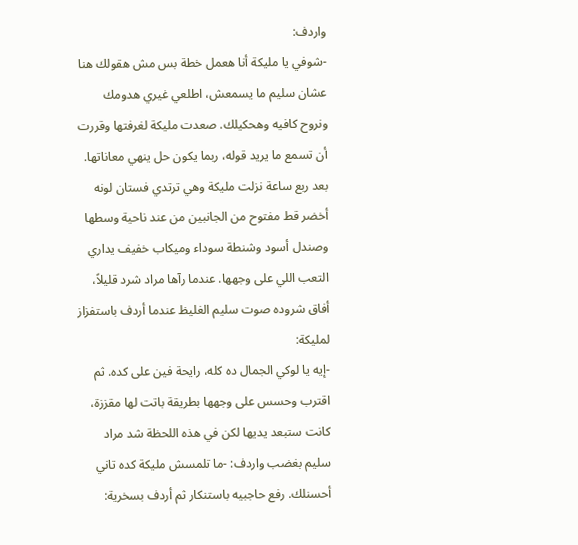واردف:
-شوفي يا مليكة أنا هعمل خطة بس مش هقولك هنا عشان سليم ما يسمعش، اطلعي غيري هدومك ونروح كافيه وهحكيلك. صعدت مليكة لغرفتها وقررت أن تسمع ما يريد قوله، ربما يكون حل ينهي معاناتها. بعد ربع ساعة نزلت مليكة وهي ترتدي فستان لونه أخضر قط مفتوح من الجانبين من عند ناحية وسطها وصندل أسود وشنطة سوداء وميكاب خفيف يداري التعب اللي على وجهها. عندما رآها مراد شرد قليلاً، أفاق شروده صوت سليم الغليظ عندما أردف باستفزاز لمليكة:
-إيه يا لوكي الجمال ده كله، رايحة فين على كده. ثم اقترب وحسس على وجهها بطريقة باتت لها مقززة، كانت ستبعد يديها لكن في هذه اللحظة شد مراد سليم بغضب واردف: -ما تلمسش مليكة كده تاني أحسنلك. رفع حاجبيه باستنكار ثم أردف بسخرية: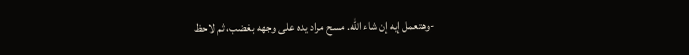-وهتعمل إيه إن شاء الله. مسح مراد يده على وجهه بغضب، ثم لاحظ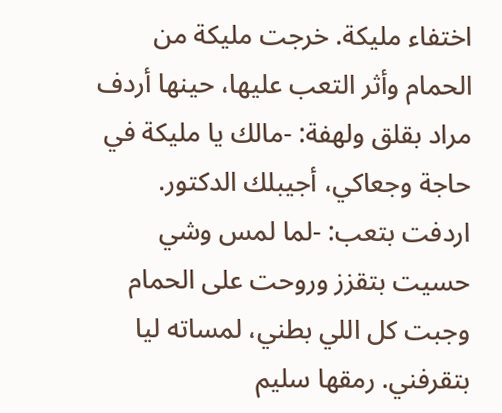اختفاء مليكة. خرجت مليكة من الحمام وأثر التعب عليها، حينها أردف مراد بقلق ولهفة: -مالك يا مليكة في حاجة وجعاكي، أجيبلك الدكتور.
اردفت بتعب: -لما لمس وشي حسيت بتقزز وروحت على الحمام وجبت كل اللي بطني، لمساته ليا بتقرفني. رمقها سليم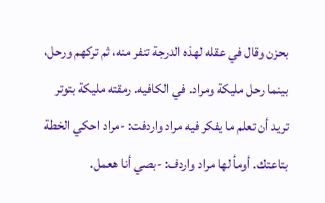بحزن وقال في عقله لهذه الدرجة تنفر منه، ثم تركهم ورحل، بينما رحل مليكة ومراد. في الكافيه. رمقته مليكة بتوتر تريد أن تعلم ما يفكر فيه مراد واردفت: -مراد احكي الخطة بتاعتك. أومأ لها مراد واردف: -بصي أنا هعمل.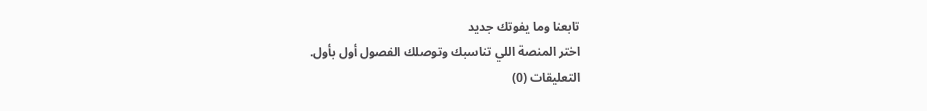تابعنا وما يفوتك جديد
اختر المنصة اللي تناسبك وتوصلك الفصول أول بأول.
التعليقات (0)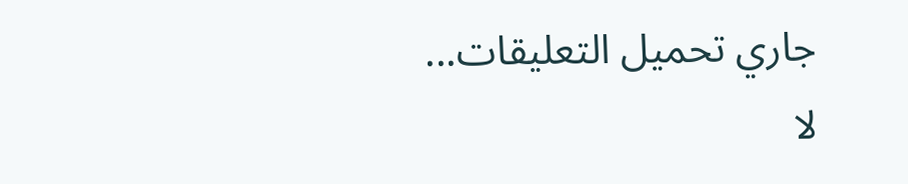جاري تحميل التعليقات...
لا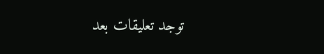توجد تعليقات بعد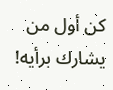كن أول من يشارك برأيه!